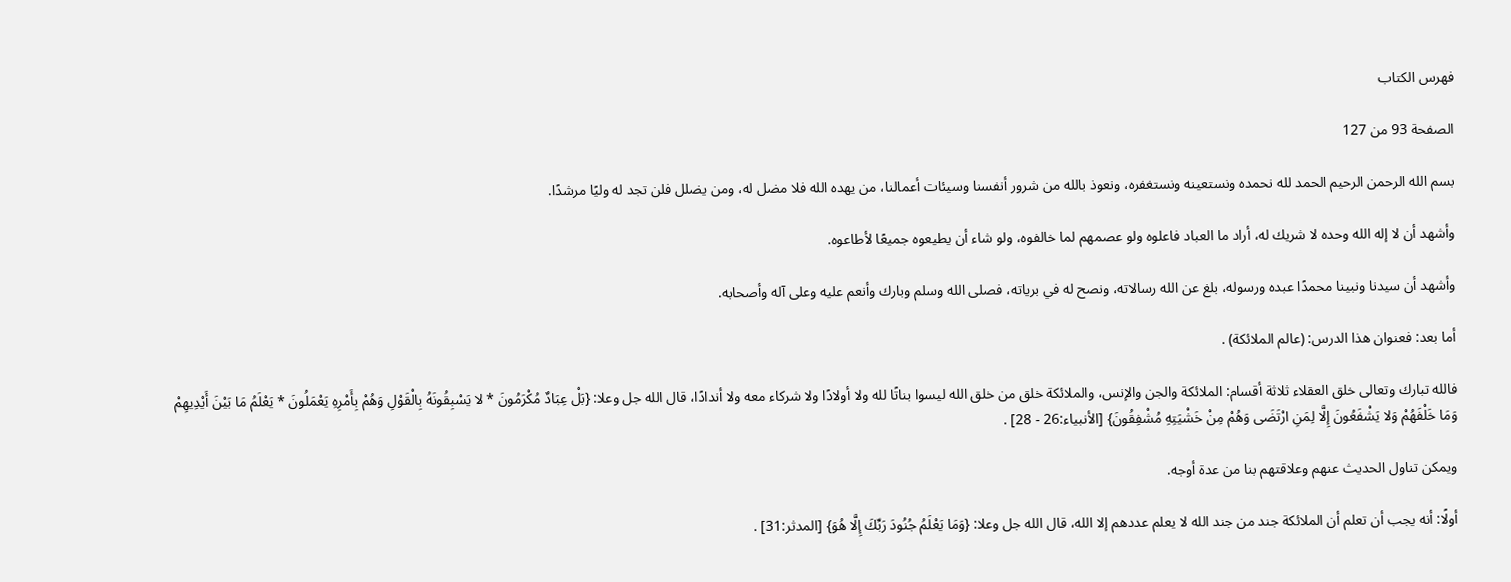فهرس الكتاب

الصفحة 93 من 127

بسم الله الرحمن الرحيم الحمد لله نحمده ونستعينه ونستغفره، ونعوذ بالله من شرور أنفسنا وسيئات أعمالنا، من يهده الله فلا مضل له، ومن يضلل فلن تجد له وليًا مرشدًا.

وأشهد أن لا إله الله وحده لا شريك له، أراد ما العباد فاعلوه ولو عصمهم لما خالفوه، ولو شاء أن يطيعوه جميعًا لأطاعوه.

وأشهد أن سيدنا ونبينا محمدًا عبده ورسوله، بلغ عن الله رسالاته، ونصح له في برياته، فصلى الله وسلم وبارك وأنعم عليه وعلى آله وأصحابه.

أما بعد: فعنوان هذا الدرس: (عالم الملائكة) .

فالله تبارك وتعالى خلق العقلاء ثلاثة أقسام: الملائكة والجن والإنس، والملائكة خلق من خلق الله ليسوا بناتًا لله ولا أولادًا ولا شركاء معه ولا أندادًا، قال الله جل وعلا: {بَلْ عِبَادٌ مُكْرَمُونَ * لا يَسْبِقُونَهُ بِالْقَوْلِ وَهُمْ بِأَمْرِهِ يَعْمَلُونَ * يَعْلَمُ مَا بَيْنَ أَيْدِيهِمْ وَمَا خَلْفَهُمْ وَلا يَشْفَعُونَ إِلَّا لِمَنِ ارْتَضَى وَهُمْ مِنْ خَشْيَتِهِ مُشْفِقُونَ} [الأنبياء:26 - 28] .

ويمكن تناول الحديث عنهم وعلاقتهم بنا من عدة أوجه.

أولًا: أنه يجب أن تعلم أن الملائكة جند من جند الله لا يعلم عددهم إلا الله، قال الله جل وعلا: {وَمَا يَعْلَمُ جُنُودَ رَبِّكَ إِلَّا هُوَ} [المدثر:31] .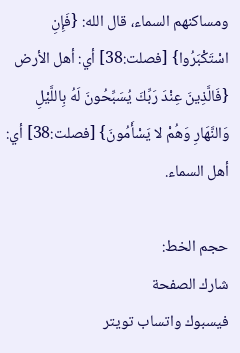ومساكنهم السماء، قال الله: {فَإِنِ اسْتَكْبَرُوا} [فصلت:38] أي: أهل الأرض {فَالَّذِينَ عِنْدَ رَبِّكَ يُسَبِّحُونَ لَهُ بِاللَّيْلِ وَالنَّهَارِ وَهُمْ لا يَسْأَمُونَ} [فصلت:38] أي: أهل السماء.

حجم الخط:
شارك الصفحة
فيسبوك واتساب تويتر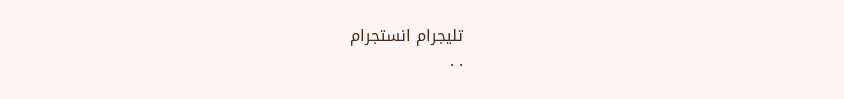تليجرام انستجرام
. .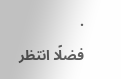.
فضلًا انتظر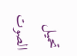تحميل الصوت